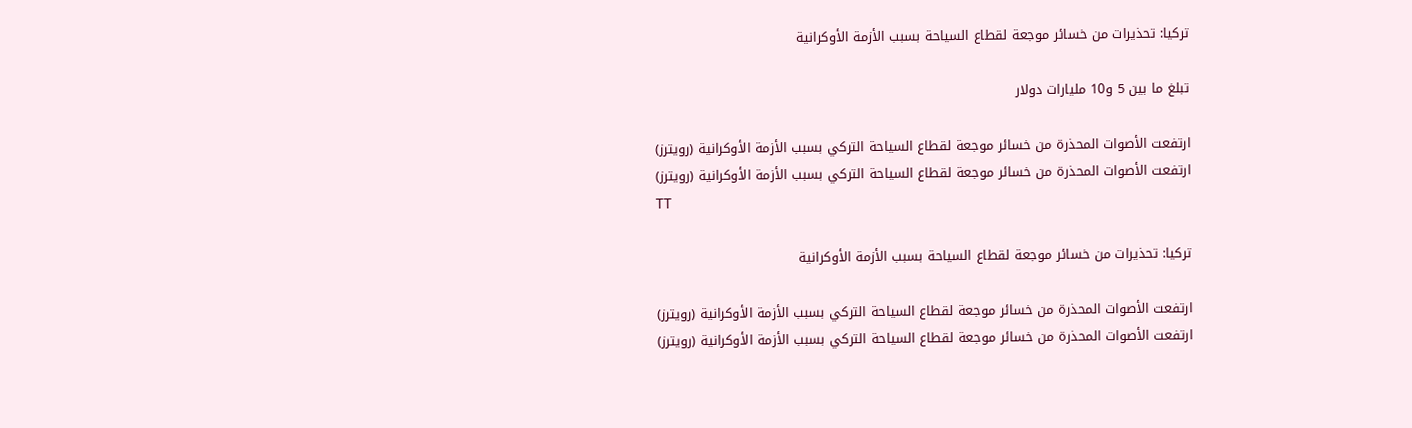تركيا: تحذيرات من خسائر موجعة لقطاع السياحة بسبب الأزمة الأوكرانية

تبلغ ما بين 5 و10 مليارات دولار

ارتفعت الأصوات المحذرة من خسائر موجعة لقطاع السياحة التركي بسبب الأزمة الأوكرانية (رويترز)
ارتفعت الأصوات المحذرة من خسائر موجعة لقطاع السياحة التركي بسبب الأزمة الأوكرانية (رويترز)
TT

تركيا: تحذيرات من خسائر موجعة لقطاع السياحة بسبب الأزمة الأوكرانية

ارتفعت الأصوات المحذرة من خسائر موجعة لقطاع السياحة التركي بسبب الأزمة الأوكرانية (رويترز)
ارتفعت الأصوات المحذرة من خسائر موجعة لقطاع السياحة التركي بسبب الأزمة الأوكرانية (رويترز)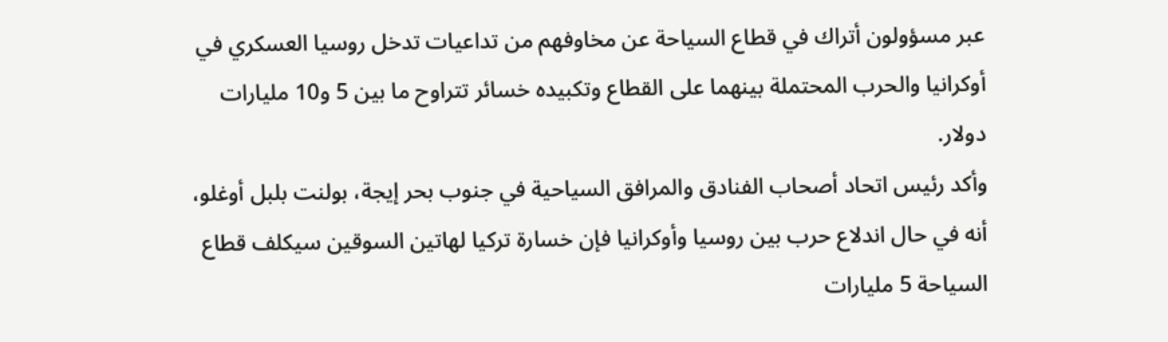عبر مسؤولون أتراك في قطاع السياحة عن مخاوفهم من تداعيات تدخل روسيا العسكري في أوكرانيا والحرب المحتملة بينهما على القطاع وتكبيده خسائر تتراوح ما بين 5 و10 مليارات دولار.
وأكد رئيس اتحاد أصحاب الفنادق والمرافق السياحية في جنوب بحر إيجة، بولنت بلبل أوغلو، أنه في حال اندلاع حرب بين روسيا وأوكرانيا فإن خسارة تركيا لهاتين السوقين سيكلف قطاع السياحة 5 مليارات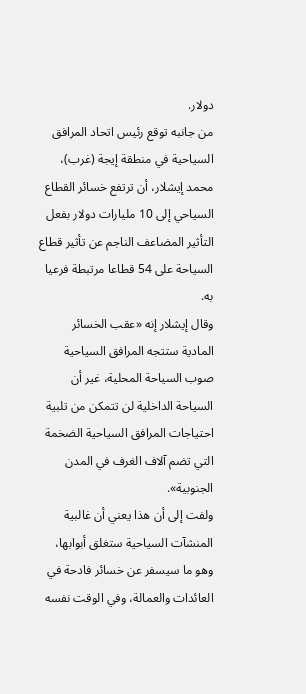دولار.
من جانبه توقع رئيس اتحاد المرافق السياحية في منطقة إيجة (غرب)، محمد إيشلار، أن ترتفع خسائر القطاع السياحي إلى 10 مليارات دولار بفعل التأثير المضاعف الناجم عن تأثير قطاع السياحة على 54 قطاعا مرتبطة فرعيا به.
وقال إيشلار إنه «عقب الخسائر المادية ستتجه المرافق السياحية صوب السياحة المحلية، غير أن السياحة الداخلية لن تتمكن من تلبية احتياجات المرافق السياحية الضخمة التي تضم آلاف الغرف في المدن الجنوبية».
ولفت إلى أن هذا يعني أن غالبية المنشآت السياحية ستغلق أبوابها، وهو ما سيسفر عن خسائر فادحة في العائدات والعمالة، وفي الوقت نفسه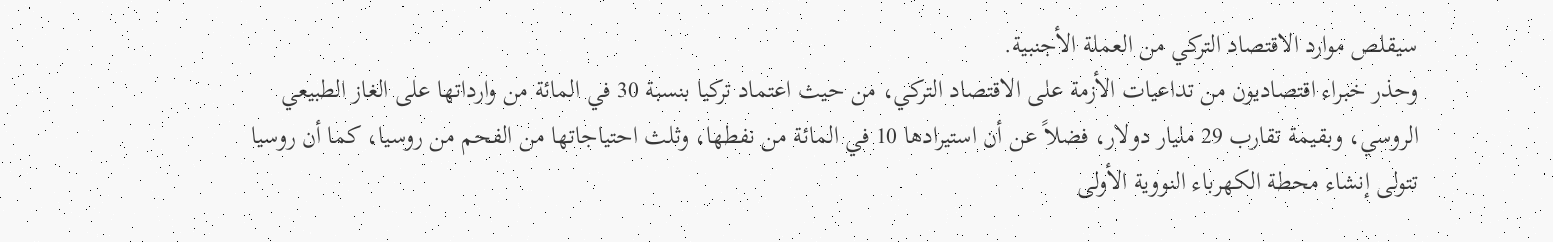سيقلص موارد الاقتصاد التركي من العملة الأجنبية.
وحذر خبراء اقتصاديون من تداعيات الأزمة على الاقتصاد التركي، من حيث اعتماد تركيا بنسبة 30 في المائة من وارداتها على الغاز الطبيعي الروسي، وبقيمة تقارب 29 مليار دولار، فضلاً عن أن استيرادها 10 في المائة من نفطها، وثلث احتياجاتها من الفحم من روسيا، كما أن روسيا تتولى إنشاء محطة الكهرباء النووية الأولى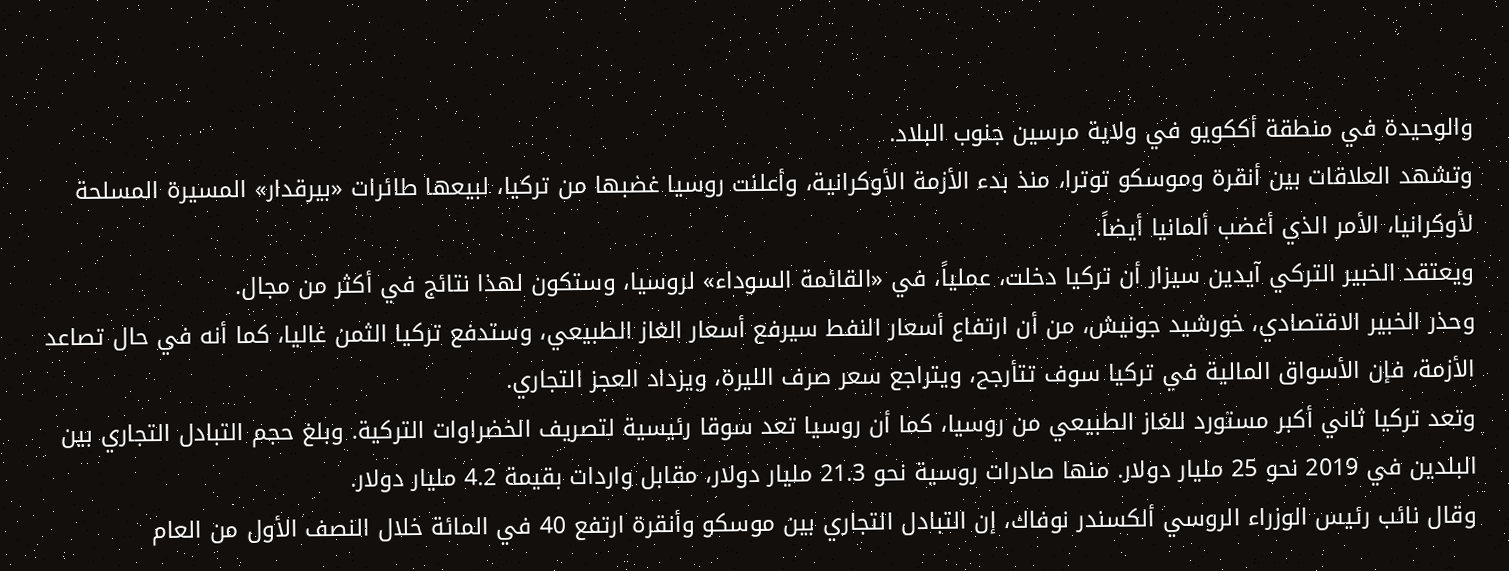والوحيدة في منطقة أككويو في ولاية مرسين جنوب البلاد.
وتشهد العلاقات بين أنقرة وموسكو توترا، منذ بدء الأزمة الأوكرانية، وأعلنت روسيا غضبها من تركيا، لبيعها طائرات «بيرقدار» المسيرة المسلحة لأوكرانيا، الأمر الذي أغضب ألمانيا أيضاً.
ويعتقد الخبير التركي آيدين سيزار أن تركيا دخلت، عملياً، في «القائمة السوداء» لروسيا، وستكون لهذا نتائج في أكثر من مجال.
وحذر الخبير الاقتصادي، خورشيد جونيش، من أن ارتفاع أسعار النفط سيرفع أسعار الغاز الطبيعي، وستدفع تركيا الثمن غاليا، كما أنه في حال تصاعد الأزمة، فإن الأسواق المالية في تركيا سوف تتأرجح، ويتراجع سعر صرف الليرة، ويزداد العجز التجاري.
وتعد تركيا ثاني أكبر مستورد للغاز الطبيعي من روسيا، كما أن روسيا تعد سوقا رئيسية لتصريف الخضراوات التركية. وبلغ حجم التبادل التجاري بين البلدين في 2019 نحو 25 مليار دولار. منها صادرات روسية نحو 21.3 مليار دولار، مقابل واردات بقيمة 4.2 مليار دولار.
وقال نائب رئيس الوزراء الروسي ألكسندر نوفاك، إن التبادل التجاري بين موسكو وأنقرة ارتفع 40 في المائة خلال النصف الأول من العام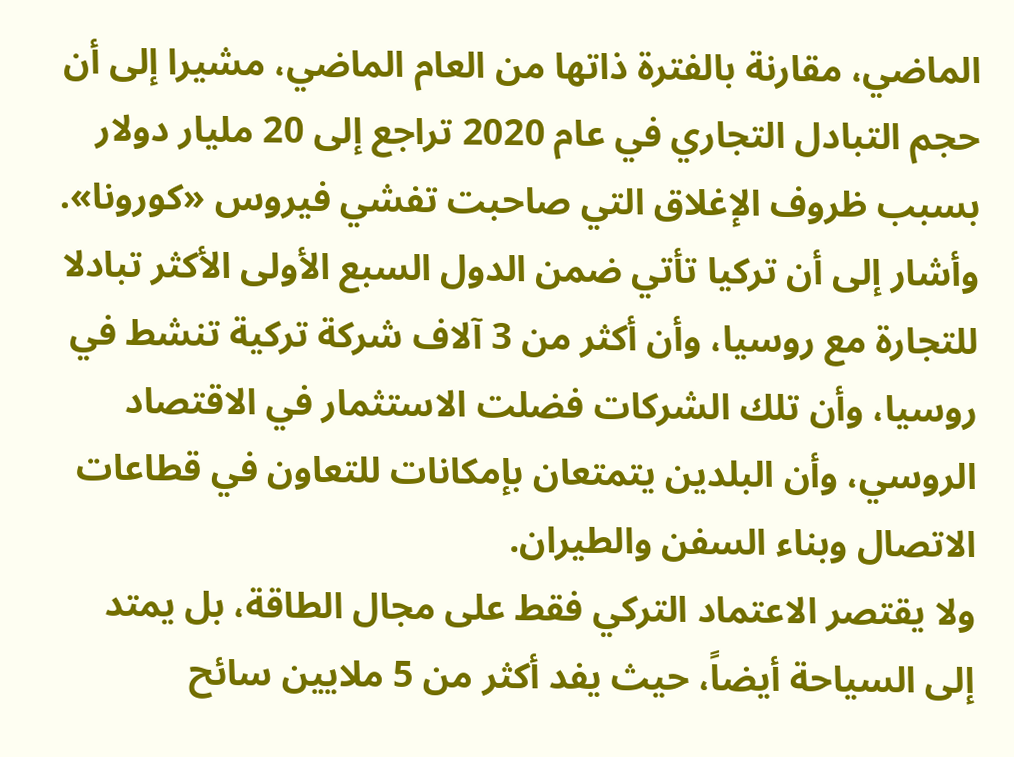الماضي، مقارنة بالفترة ذاتها من العام الماضي، مشيرا إلى أن حجم التبادل التجاري في عام 2020 تراجع إلى 20 مليار دولار بسبب ظروف الإغلاق التي صاحبت تفشي فيروس «كورونا».
وأشار إلى أن تركيا تأتي ضمن الدول السبع الأولى الأكثر تبادلا للتجارة مع روسيا، وأن أكثر من 3 آلاف شركة تركية تنشط في روسيا، وأن تلك الشركات فضلت الاستثمار في الاقتصاد الروسي، وأن البلدين يتمتعان بإمكانات للتعاون في قطاعات الاتصال وبناء السفن والطيران.
ولا يقتصر الاعتماد التركي فقط على مجال الطاقة، بل يمتد إلى السياحة أيضاً، حيث يفد أكثر من 5 ملايين سائح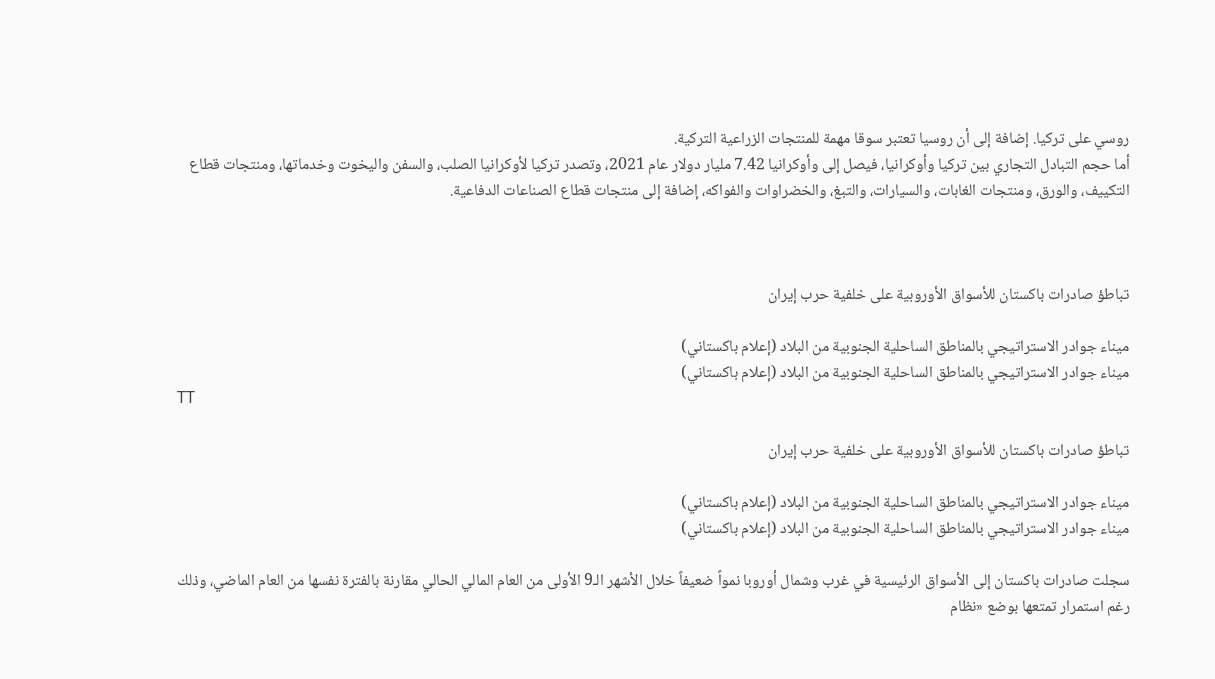روسي على تركيا. إضافة إلى أن روسيا تعتبر سوقا مهمة للمنتجات الزراعية التركية.
أما حجم التبادل التجاري بين تركيا وأوكرانيا، فيصل إلى وأوكرانيا 7.42 مليار دولار عام 2021، وتصدر تركيا لأوكرانيا الصلب، والسفن واليخوت وخدماتها، ومنتجات قطاع التكييف، والورق، ومنتجات الغابات، والسيارات، والتبغ، والخضراوات والفواكه، إضافة إلى منتجات قطاع الصناعات الدفاعية.



تباطؤ صادرات باكستان للأسواق الأوروبية على خلفية حرب إيران

ميناء جوادر الاستراتيجي بالمناطق الساحلية الجنوبية من البلاد (إعلام باكستاني)
ميناء جوادر الاستراتيجي بالمناطق الساحلية الجنوبية من البلاد (إعلام باكستاني)
TT

تباطؤ صادرات باكستان للأسواق الأوروبية على خلفية حرب إيران

ميناء جوادر الاستراتيجي بالمناطق الساحلية الجنوبية من البلاد (إعلام باكستاني)
ميناء جوادر الاستراتيجي بالمناطق الساحلية الجنوبية من البلاد (إعلام باكستاني)

سجلت صادرات باكستان إلى الأسواق الرئيسية في غرب وشمال أوروبا نمواً ضعيفاً خلال الأشهر الـ9 الأولى من العام المالي الحالي مقارنة بالفترة نفسها من العام الماضي، وذلك رغم استمرار تمتعها بوضع «نظام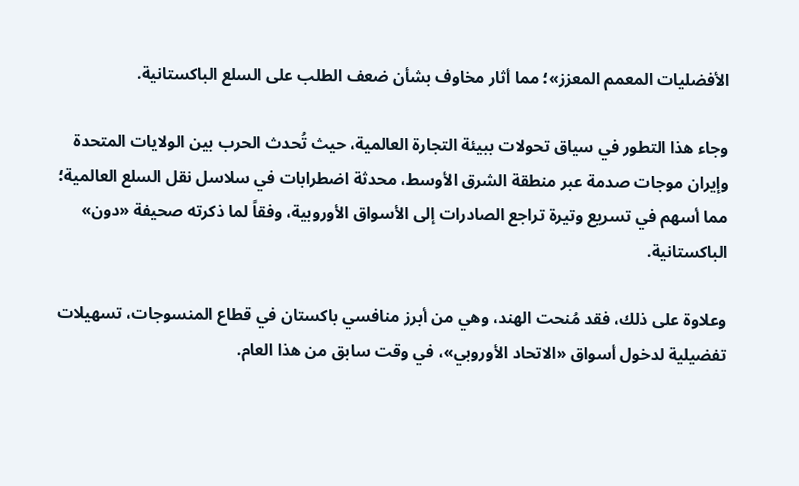الأفضليات المعمم المعزز»؛ مما أثار مخاوف بشأن ضعف الطلب على السلع الباكستانية.

وجاء هذا التطور في سياق تحولات ببيئة التجارة العالمية، حيث تُحدث الحرب بين الولايات المتحدة وإيران موجات صدمة عبر منطقة الشرق الأوسط، محدثة اضطرابات في سلاسل نقل السلع العالمية؛ مما أسهم في تسريع وتيرة تراجع الصادرات إلى الأسواق الأوروبية، وفقاً لما ذكرته صحيفة «دون» الباكستانية.

وعلاوة على ذلك، فقد مُنحت الهند، وهي من أبرز منافسي باكستان في قطاع المنسوجات، تسهيلات تفضيلية لدخول أسواق «الاتحاد الأوروبي»، في وقت سابق من هذا العام.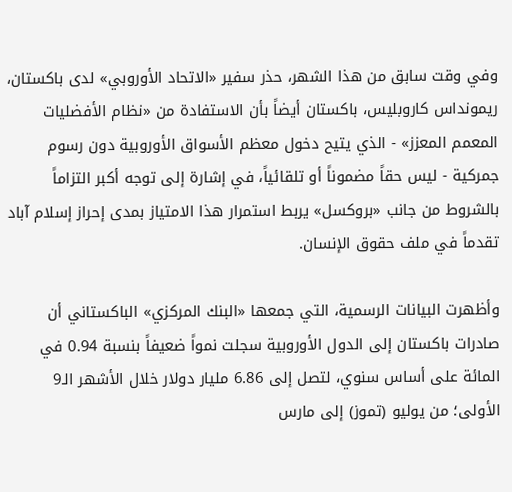وفي وقت سابق من هذا الشهر، حذر سفير «الاتحاد الأوروبي» لدى باكستان، ريمونداس كاروبليس، باكستان أيضاً بأن الاستفادة من «نظام الأفضليات المعمم المعزز» - الذي يتيح دخول معظم الأسواق الأوروبية دون رسوم جمركية - ليس حقاً مضموناً أو تلقائياً، في إشارة إلى توجه أكبر التزاماً بالشروط من جانب «بروكسل» يربط استمرار هذا الامتياز بمدى إحراز إسلام آباد تقدماً في ملف حقوق الإنسان.

وأظهرت البيانات الرسمية، التي جمعها «البنك المركزي» الباكستاني أن صادرات باكستان إلى الدول الأوروبية سجلت نمواً ضعيفاً بنسبة 0.94 في المائة على أساس سنوي، لتصل إلى 6.86 مليار دولار خلال الأشهر الـ9 الأولى؛ من يوليو (تموز) إلى مارس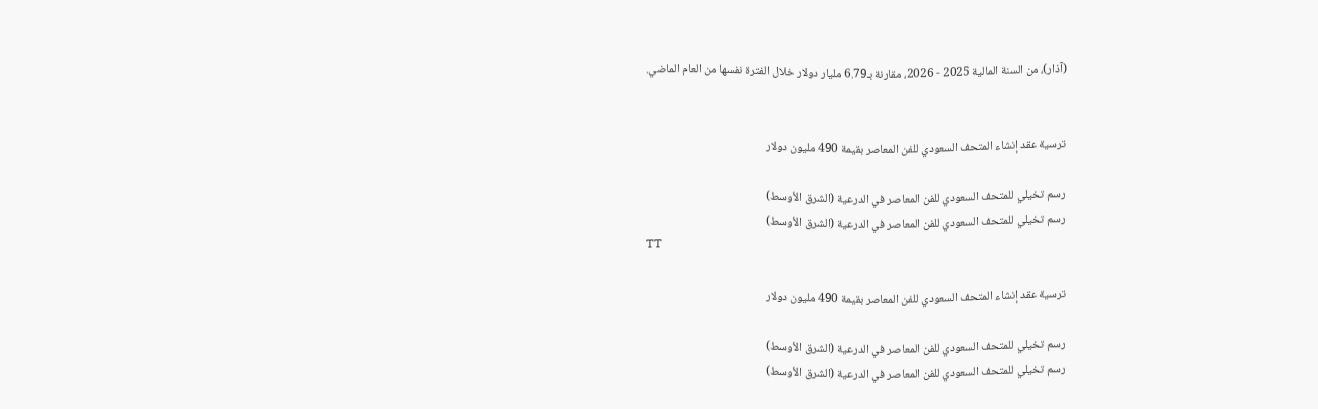(آذار)، من السنة المالية 2025 - 2026، مقارنة بـ6.79 مليار دولار خلال الفترة نفسها من العام الماضي.


ترسية عقد إنشاء المتحف السعودي للفن المعاصر بقيمة 490 مليون دولار

رسم تخيلي للمتحف السعودي للفن المعاصر في الدرعية (الشرق الأوسط)
رسم تخيلي للمتحف السعودي للفن المعاصر في الدرعية (الشرق الأوسط)
TT

ترسية عقد إنشاء المتحف السعودي للفن المعاصر بقيمة 490 مليون دولار

رسم تخيلي للمتحف السعودي للفن المعاصر في الدرعية (الشرق الأوسط)
رسم تخيلي للمتحف السعودي للفن المعاصر في الدرعية (الشرق الأوسط)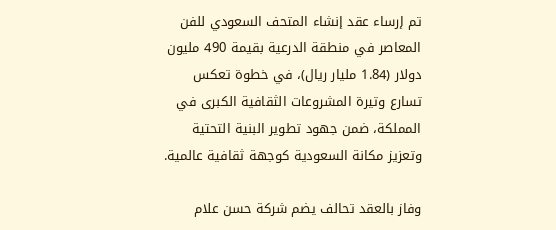تم إرساء عقد إنشاء المتحف السعودي للفن المعاصر في منطقة الدرعية بقيمة 490 مليون دولار (1.84 مليار ريال)، في خطوة تعكس تسارع وتيرة المشروعات الثقافية الكبرى في المملكة، ضمن جهود تطوير البنية التحتية وتعزيز مكانة السعودية كوجهة ثقافية عالمية.

وفاز بالعقد تحالف يضم شركة حسن علام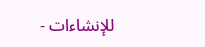للإنشاءات -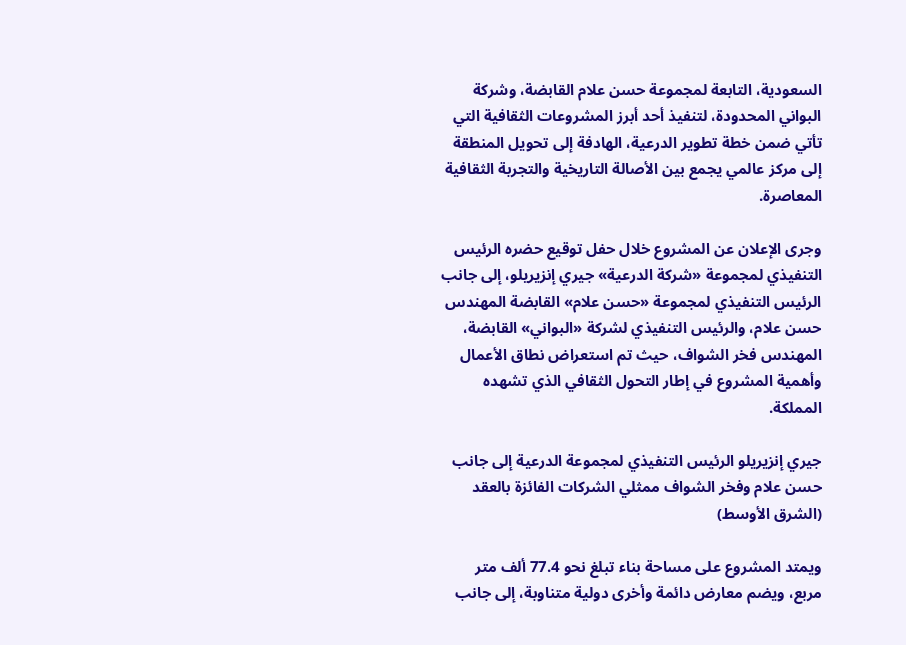السعودية، التابعة لمجموعة حسن علام القابضة، وشركة البواني المحدودة، لتنفيذ أحد أبرز المشروعات الثقافية التي تأتي ضمن خطة تطوير الدرعية، الهادفة إلى تحويل المنطقة إلى مركز عالمي يجمع بين الأصالة التاريخية والتجربة الثقافية المعاصرة.

وجرى الإعلان عن المشروع خلال حفل توقيع حضره الرئيس التنفيذي لمجموعة «شركة الدرعية» جيري إنزيريلو، إلى جانب الرئيس التنفيذي لمجموعة «حسن علام» القابضة المهندس حسن علام، والرئيس التنفيذي لشركة «البواني» القابضة، المهندس فخر الشواف، حيث تم استعراض نطاق الأعمال وأهمية المشروع في إطار التحول الثقافي الذي تشهده المملكة.

جيري إنزيريلو الرئيس التنفيذي لمجموعة الدرعية إلى جانب حسن علام وفخر الشواف ممثلي الشركات الفائزة بالعقد (الشرق الأوسط)

ويمتد المشروع على مساحة بناء تبلغ نحو 77.4 ألف متر مربع، ويضم معارض دائمة وأخرى دولية متناوبة، إلى جانب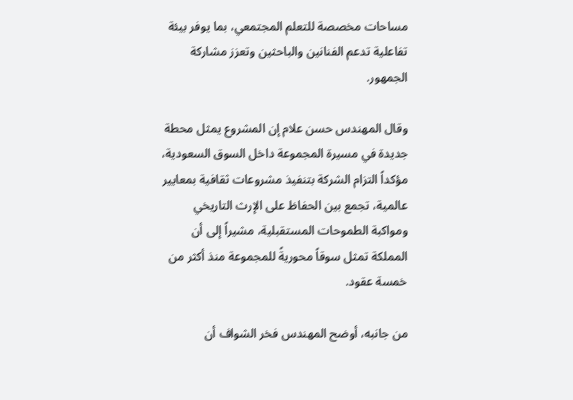مساحات مخصصة للتعلم المجتمعي، بما يوفر بيئة تفاعلية تدعم الفنانين والباحثين وتعزز مشاركة الجمهور.

وقال المهندس حسن علام إن المشروع يمثل محطة جديدة في مسيرة المجموعة داخل السوق السعودية، مؤكداً التزام الشركة بتنفيذ مشروعات ثقافية بمعايير عالمية، تجمع بين الحفاظ على الإرث التاريخي ومواكبة الطموحات المستقبلية، مشيراً إلى أن المملكة تمثل سوقاً محوريةً للمجموعة منذ أكثر من خمسة عقود.

من جانبه، أوضح المهندس فخر الشواف أن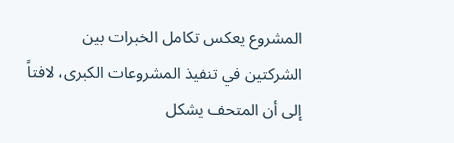المشروع يعكس تكامل الخبرات بين الشركتين في تنفيذ المشروعات الكبرى، لافتاً إلى أن المتحف يشكل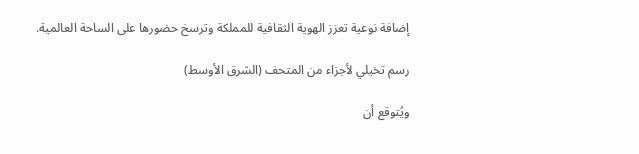إضافة نوعية تعزز الهوية الثقافية للمملكة وترسخ حضورها على الساحة العالمية.

رسم تخيلي لأجزاء من المتحف (الشرق الأوسط)

ويُتوقع أن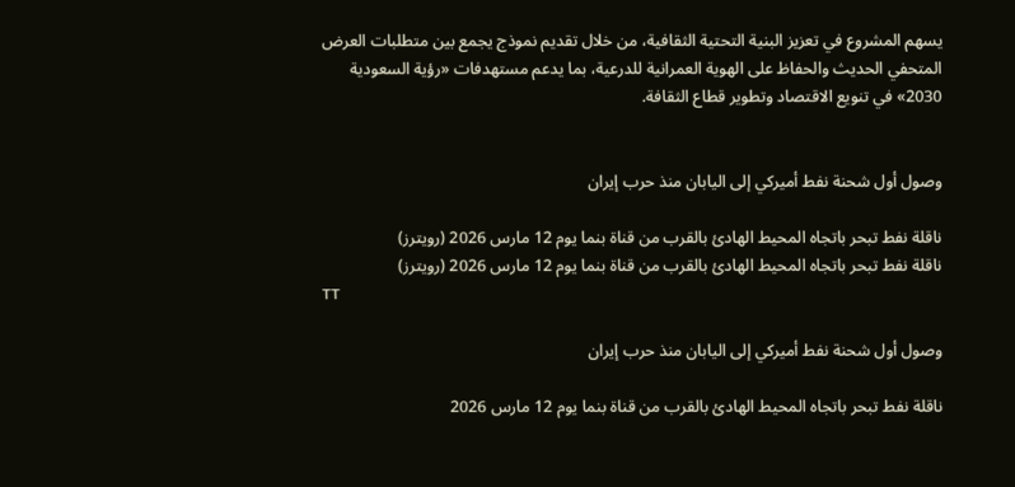يسهم المشروع في تعزيز البنية التحتية الثقافية، من خلال تقديم نموذج يجمع بين متطلبات العرض المتحفي الحديث والحفاظ على الهوية العمرانية للدرعية، بما يدعم مستهدفات «رؤية السعودية 2030» في تنويع الاقتصاد وتطوير قطاع الثقافة.


وصول أول شحنة نفط أميركي إلى اليابان منذ حرب إيران

ناقلة نفط تبحر باتجاه المحيط الهادئ بالقرب من قناة بنما يوم 12 مارس 2026 (رويترز)
ناقلة نفط تبحر باتجاه المحيط الهادئ بالقرب من قناة بنما يوم 12 مارس 2026 (رويترز)
TT

وصول أول شحنة نفط أميركي إلى اليابان منذ حرب إيران

ناقلة نفط تبحر باتجاه المحيط الهادئ بالقرب من قناة بنما يوم 12 مارس 2026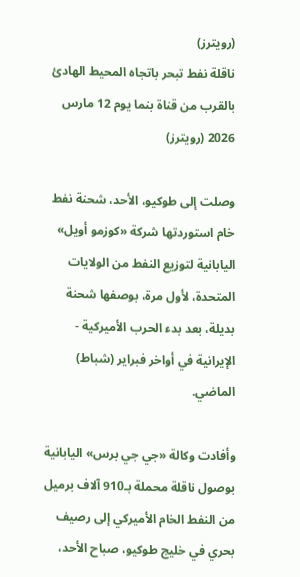(رويترز)
ناقلة نفط تبحر باتجاه المحيط الهادئ بالقرب من قناة بنما يوم 12 مارس 2026 (رويترز)

وصلت إلى طوكيو، الأحد، شحنة نفط خام استوردتها شركة «كوزمو أويل» اليابانية لتوزيع النفط من الولايات المتحدة، لأول مرة، بوصفها شحنة بديلة، بعد بدء الحرب الأميركية - الإيرانية في أواخر فبراير (شباط) الماضي.

وأفادت وكالة «جي جي برس» اليابانية بوصول ناقلة محملة بـ910 آلاف برميل من النفط الخام الأميركي إلى رصيف بحري في خليج طوكيو، صباح الأحد،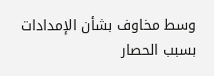وسط مخاوف بشأن الإمدادات بسبب الحصار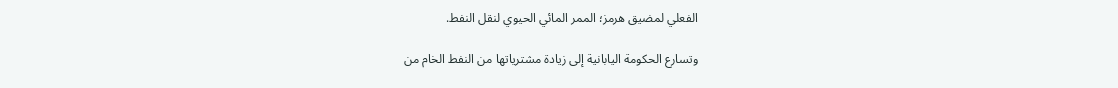الفعلي لمضيق هرمز؛ الممر المائي الحيوي لنقل النفط.

وتسارع الحكومة اليابانية إلى زيادة مشترياتها من النفط الخام من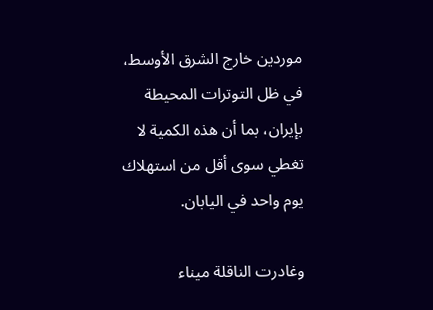موردين خارج الشرق الأوسط، في ظل التوترات المحيطة بإيران، بما أن هذه الكمية لا تغطي سوى أقل من استهلاك يوم واحد في اليابان.

وغادرت الناقلة ميناء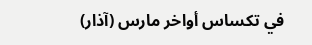في تكساس أواخر مارس (آذار)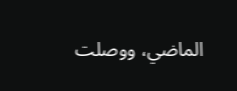الماضي، ووصلت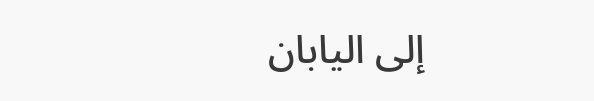إلى اليابان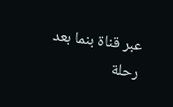عبر قناة بنما بعد رحلة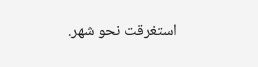استغرقت نحو شهر.